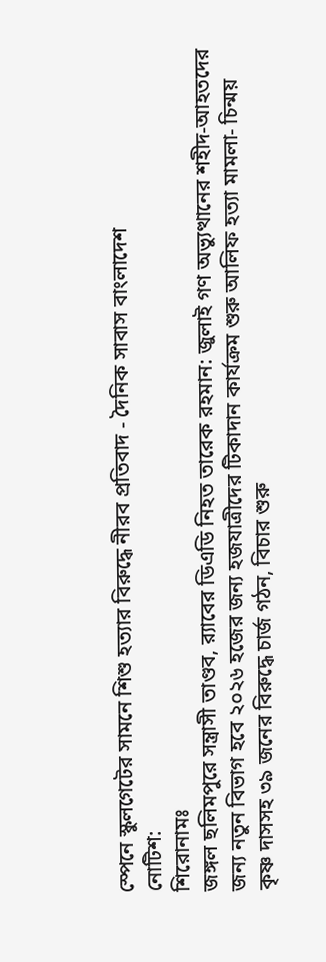স্পেনে স্কুলগেটের সামনে শিশু হত্যার বিরুদ্ধে নীরব প্রতিবাদ - দৈনিক সাবাস বাংলাদেশ
নোটিশ:
শিরোনামঃ
জঙ্গল ছলিমপুরে সন্ত্রাসী তাণ্ডব, র‍্যাবের ডিএডি নিহত তারেক রহমান: জুলাই গণ অভ্যুত্থানের শহীদ-আহতদের জন্য নতুন বিভাগ হবে ২০২৬ হজের জন্য হজযাত্রীদের টিকাদান কার্যক্রম শুরু আলিফ হত্যা মামলা- চিন্ময় কৃষ্ণ দাসসহ ৩৯ জনের বিরুদ্ধে চার্জ গঠন, বিচার শুরু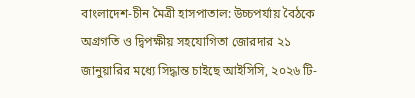বাংলাদেশ-চীন মৈত্রী হাসপাতাল: উচ্চপর্যায় বৈঠকে অগ্রগতি ও দ্বিপক্ষীয় সহযোগিতা জোরদার ২১ জানুয়ারির মধ্যে সিদ্ধান্ত চাইছে আইসিসি, ২০২৬ টি-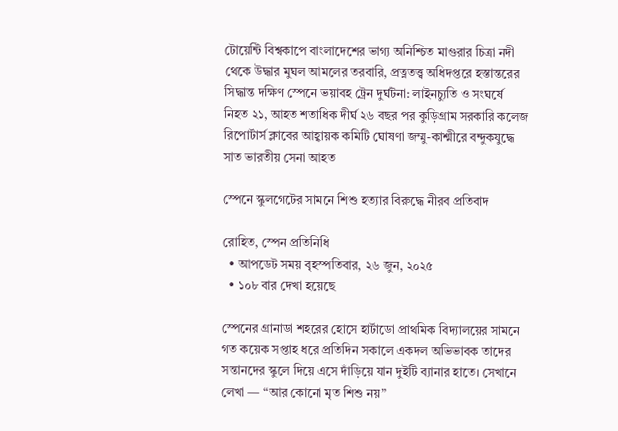টোয়েন্টি বিশ্বকাপে বাংলাদেশের ভাগ্য অনিশ্চিত মাগুরার চিত্রা নদী থেকে উদ্ধার মুঘল আমলের তরবারি, প্রত্নতত্ত্ব অধিদপ্তরে হস্তান্তরের সিদ্ধান্ত দক্ষিণ স্পেনে ভয়াবহ ট্রেন দুর্ঘটনা: লাইনচ্যুতি ও সংঘর্ষে নিহত ২১, আহত শতাধিক দীর্ঘ ২৬ বছর পর কুড়িগ্রাম সরকারি কলেজ রিপোর্টার্স ক্লাবের আহ্বায়ক কমিটি ঘোষণা জম্মু-কাশ্মীরে বন্দুকযুদ্ধে সাত ভারতীয় সেনা আহত

স্পেনে স্কুলগেটের সামনে শিশু হত্যার বিরুদ্ধে নীরব প্রতিবাদ

রোহিত, স্পেন প্রতিনিধি
  • আপডেট সময় বৃহস্পতিবার, ২৬ জুন, ২০২৫
  • ১০৮ বার দেখা হয়েছে

স্পেনের গ্রানাডা শহরের হোসে হার্টাডো প্রাথমিক বিদ্যালয়ের সামনে গত কয়েক সপ্তাহ ধরে প্রতিদিন সকালে একদল অভিভাবক তাদের সন্তানদের স্কুলে দিয়ে এসে দাঁড়িয়ে যান দুইটি ব্যানার হাতে। সেখানে লেখা — “আর কোনো মৃত শিশু নয়”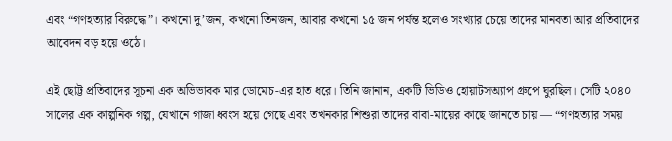এবং “গণহত্যার বিরুদ্ধে”। কখনো দু’জন, কখনো তিনজন, আবার কখনো ১৫ জন পর্যন্ত হলেও সংখ্যার চেয়ে তাদের মানবতা আর প্রতিবাদের আবেদন বড় হয়ে ওঠে।

এই ছোট্ট প্রতিবাদের সূচনা এক অভিভাবক মার ডোমেচ-এর হাত ধরে। তিনি জানান, একটি ভিডিও হোয়াটসঅ্যাপ গ্রুপে ঘুরছিল। সেটি ২০৪০ সালের এক কাল্পনিক গল্প, যেখানে গাজা ধ্বংস হয়ে গেছে এবং তখনকার শিশুরা তাদের বাবা-মায়ের কাছে জানতে চায় — “গণহত্যার সময়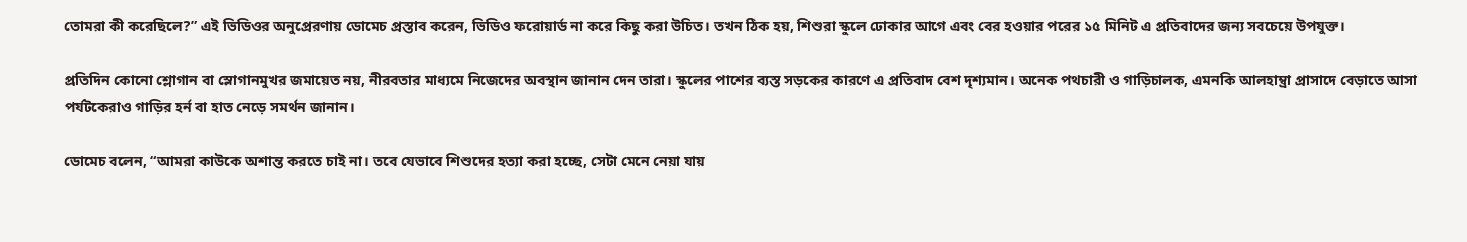তোমরা কী করেছিলে?” এই ভিডিওর অনুপ্রেরণায় ডোমেচ প্রস্তাব করেন, ভিডিও ফরোয়ার্ড না করে কিছু করা উচিত। তখন ঠিক হয়, শিশুরা স্কুলে ঢোকার আগে এবং বের হওয়ার পরের ১৫ মিনিট এ প্রতিবাদের জন্য সবচেয়ে উপযুক্ত।

প্রতিদিন কোনো শ্লোগান বা স্লোগানমুখর জমায়েত নয়, নীরবতার মাধ্যমে নিজেদের অবস্থান জানান দেন তারা। স্কুলের পাশের ব্যস্ত সড়কের কারণে এ প্রতিবাদ বেশ দৃশ্যমান। অনেক পথচারী ও গাড়িচালক, এমনকি আলহাম্ব্রা প্রাসাদে বেড়াতে আসা পর্যটকেরাও গাড়ির হর্ন বা হাত নেড়ে সমর্থন জানান।

ডোমেচ বলেন, “আমরা কাউকে অশান্ত করতে চাই না। তবে যেভাবে শিশুদের হত্যা করা হচ্ছে, সেটা মেনে নেয়া যায়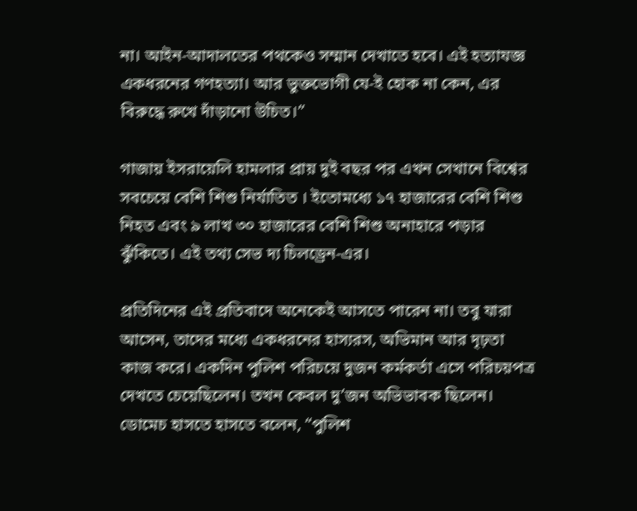না। আইন-আদালতের পথকেও সম্মান দেখাতে হবে। এই হত্যাযজ্ঞ একধরনের গণহত্যা। আর ভুক্তভোগী যে-ই হোক না কেন, এর বিরুদ্ধে রুখে দাঁড়ানো উচিত।”

গাজায় ইসরায়েলি হামলার প্রায় দুই বছর পর এখন সেখানে বিশ্বের সবচেয়ে বেশি শিশু নির্যাতিত । ইতোমধ্যে ১৭ হাজারের বেশি শিশু নিহত এবং ৯ লাখ ৩০ হাজারের বেশি শিশু অনাহারে পড়ার ঝুঁকিতে। এই তথ্য সেভ দ্য চিলড্রেন-এর।

প্রতিদিনের এই প্রতিবাদে অনেকেই আসতে পারেন না। তবু যারা আসেন, তাদের মধ্যে একধরনের হাস্যরস, অভিমান আর দৃঢ়তা কাজ করে। একদিন পুলিশ পরিচয়ে দুজন কর্মকর্তা এসে পরিচয়পত্র দেখতে চেয়েছিলেন। তখন কেবল দু’জন অভিভাবক ছিলেন। ডোমেচ হাসতে হাসতে বলেন, “পুলিশ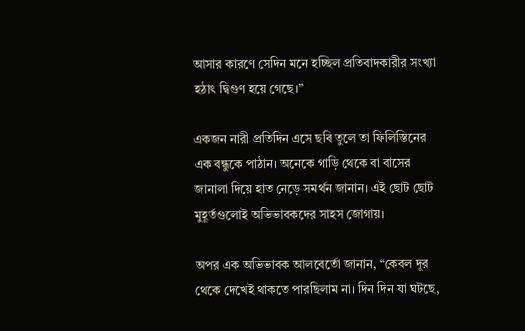আসার কারণে সেদিন মনে হচ্ছিল প্রতিবাদকারীর সংখ্যা হঠাৎ দ্বিগুণ হয়ে গেছে।”

একজন নারী প্রতিদিন এসে ছবি তুলে তা ফিলিস্তিনের এক বন্ধুকে পাঠান। অনেকে গাড়ি থেকে বা বাসের জানালা দিয়ে হাত নেড়ে সমর্থন জানান। এই ছোট ছোট মুহূর্তগুলোই অভিভাবকদের সাহস জোগায়।

অপর এক অভিভাবক আলবের্তো জানান, “কেবল দূর থেকে দেখেই থাকতে পারছিলাম না। দিন দিন যা ঘটছে,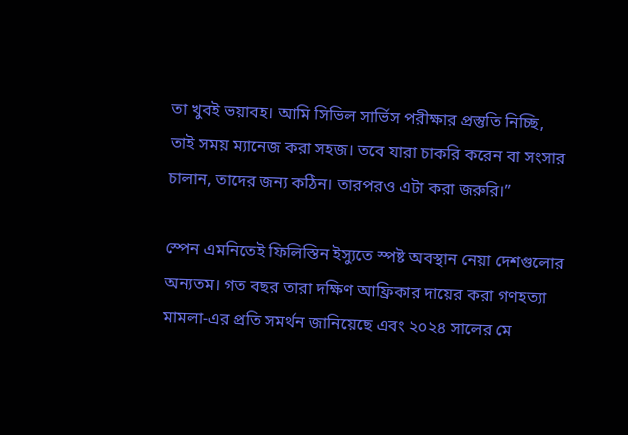তা খুবই ভয়াবহ। আমি সিভিল সার্ভিস পরীক্ষার প্রস্তুতি নিচ্ছি, তাই সময় ম্যানেজ করা সহজ। তবে যারা চাকরি করেন বা সংসার চালান, তাদের জন্য কঠিন। তারপরও এটা করা জরুরি।”

স্পেন এমনিতেই ফিলিস্তিন ইস্যুতে স্পষ্ট অবস্থান নেয়া দেশগুলোর অন্যতম। গত বছর তারা দক্ষিণ আফ্রিকার দায়ের করা গণহত্যা মামলা-এর প্রতি সমর্থন জানিয়েছে এবং ২০২৪ সালের মে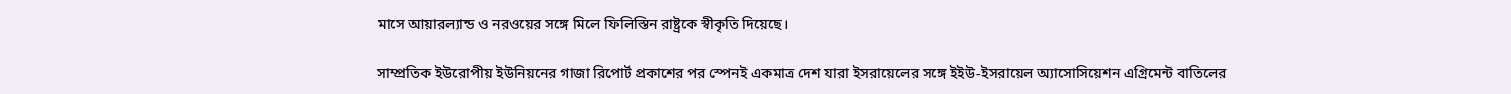মাসে আয়ারল্যান্ড ও নরওয়ের সঙ্গে মিলে ফিলিস্তিন রাষ্ট্রকে স্বীকৃতি দিয়েছে।

সাম্প্রতিক ইউরোপীয় ইউনিয়নের গাজা রিপোর্ট প্রকাশের পর স্পেনই একমাত্র দেশ যারা ইসরায়েলের সঙ্গে ইইউ-ইসরায়েল অ্যাসোসিয়েশন এগ্রিমেন্ট বাতিলের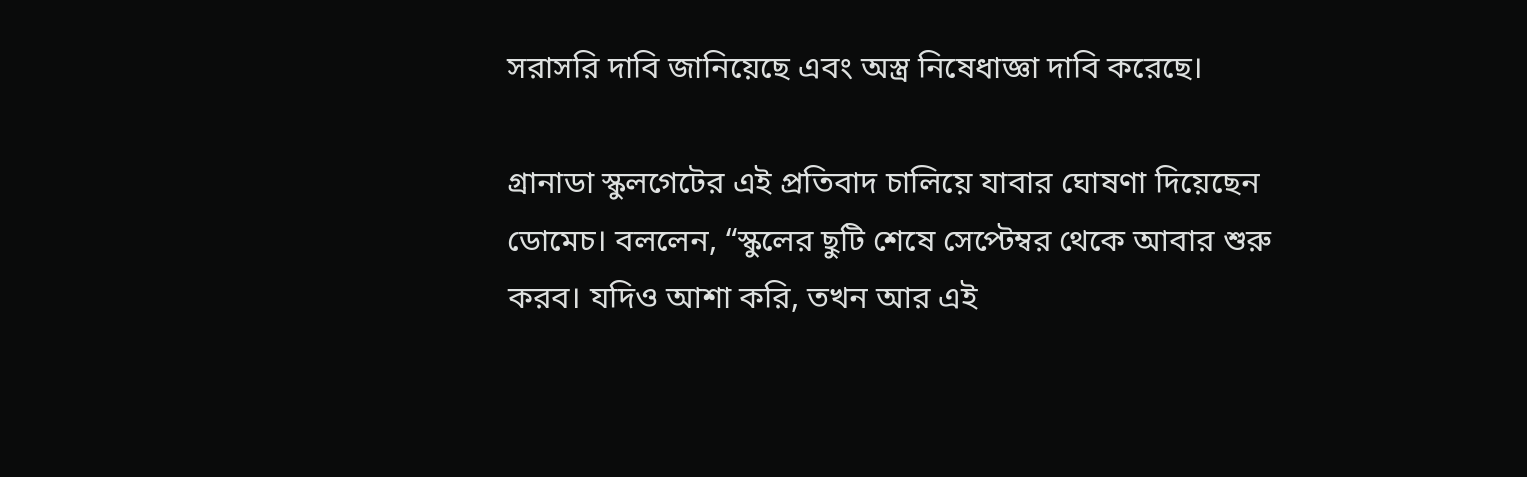সরাসরি দাবি জানিয়েছে এবং অস্ত্র নিষেধাজ্ঞা দাবি করেছে।

গ্রানাডা স্কুলগেটের এই প্রতিবাদ চালিয়ে যাবার ঘোষণা দিয়েছেন ডোমেচ। বললেন, “স্কুলের ছুটি শেষে সেপ্টেম্বর থেকে আবার শুরু করব। যদিও আশা করি, তখন আর এই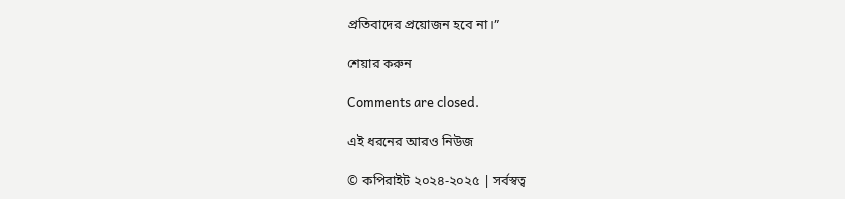প্রতিবাদের প্রয়োজন হবে না।”

শেয়ার করুন

Comments are closed.

এই ধরনের আরও নিউজ

© কপিরাইট ২০২৪-২০২৫ | সর্বস্বত্ব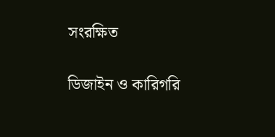সংরক্ষিত

ডিজাইন ও কারিগরি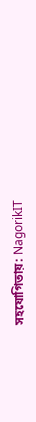সহযোগিতায়: NagorikIT